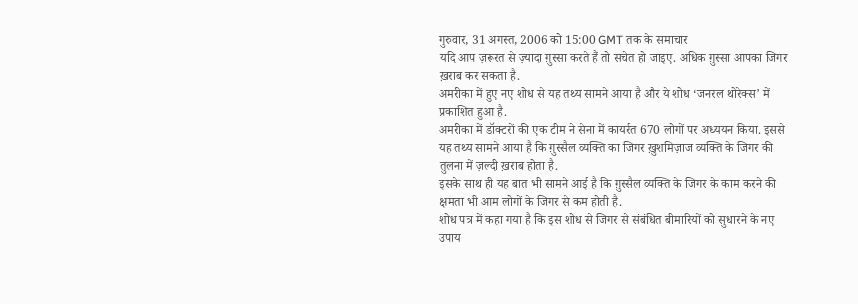गुरुवार, 31 अगस्त, 2006 को 15:00 GMT तक के समाचार
यदि आप ज़रूरत से ज़्यादा ग़ुस्सा करते हैं तो सचेत हो जाइए. अधिक ग़ुस्सा आपका जिगर ख़राब कर सकता है.
अमरीका में हुए नए शोध से यह तथ्य सामने आया है और ये शोध ‘जनरल थोरेक्स’ में प्रकाशित हुआ है.
अमरीका में डॉक्टरों की एक टीम ने सेना में कायर्रत 670 लोगों पर अध्ययन किया. इससे यह तथ्य सामने आया है कि ग़ुस्सैल व्यक्ति का जिगर ख़ुशमिज़ाज व्यक्ति के जिगर की तुलना में ज़ल्दी ख़राब होता है.
इसके साथ ही यह बात भी सामने आई है कि ग़ुस्सैल व्यक्ति के जिगर के काम करने की क्षमता भी आम लोगों के जिगर से कम होती है.
शोध पत्र में कहा गया है कि इस शोध से जिगर से संबंधित बीमारियों को सुधारने के नए उपाय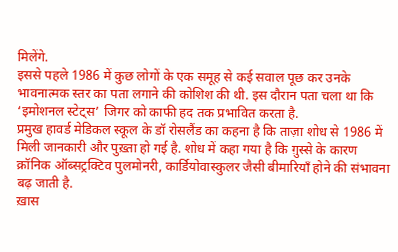मिलेंगे.
इससे पहले 1986 में कुछ लोगों के एक समूह से कई सवाल पूछ कर उनके भावनात्मक स्तर का पता लगाने की कोशिश की थी. इस दौरान पता चला था कि ‘इमोशनल स्टेट्स’ जिगर को काफी हद तक प्रभावित करता है.
प्रमुख हावर्ड मेडिकल स्कूल के डॉ रोसलैंड का कहना है कि ताज़ा शोध से 1986 में मिली जानकारी और पुख़्ता हो गई है. शोध में कहा गया है कि ग़ुस्से के कारण क्रॉनिक ऑब्सट्रक्टिव पुलमोनरी, कार्डियोवास्कुलर जैसी बीमारियाँ होने की संभावना बढ़ जाती है.
ख़ास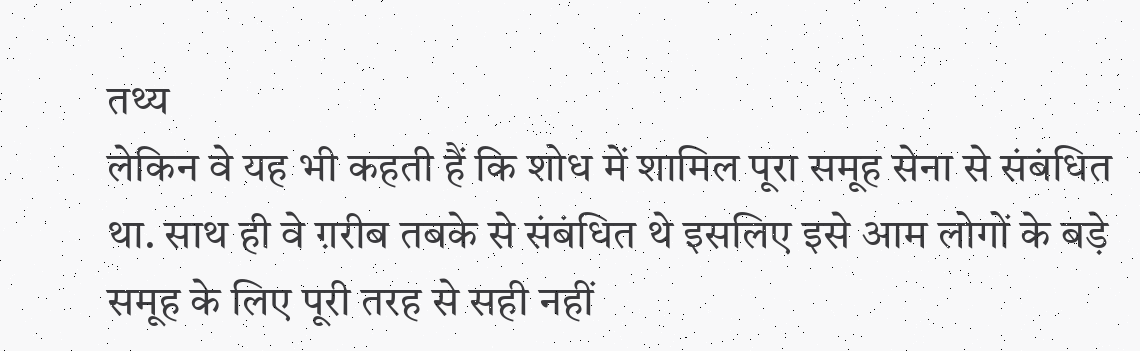तथ्य
लेकिन वे यह भी कहती हैं कि शोध में शामिल पूरा समूह सेना से संबंधित था. साथ ही वे ग़रीब तबके से संबंधित थे इसलिए इसे आम लोगों के बड़े समूह के लिए पूरी तरह से सही नहीं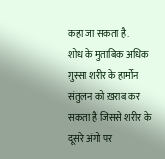कहा जा सकता है.
शोध के मुताबिक अधिक ग़ुस्सा शरीर के हार्मोन संतुलन को ख़राब कर सकता है जिससे शरीर के दूसरे अंगो पर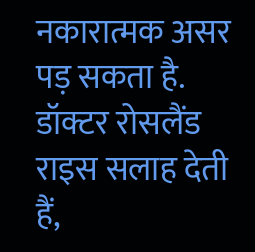नकारात्मक असर पड़ सकता है.
डॉक्टर रोसलैंड राइस सलाह देती हैं,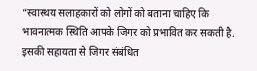“स्वास्थय सलाहकारों को लोगों को बताना चाहिए कि भावनात्मक स्थिति आपके जिगर को प्रभावित कर सकती है. इसकी सहायता से जिगर संबंधित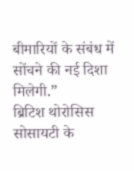बीमारियों के संबंध में सोंचने की नई दिशा मिलेगी.”
ब्रिटिश थोरोसिस सोसायटी के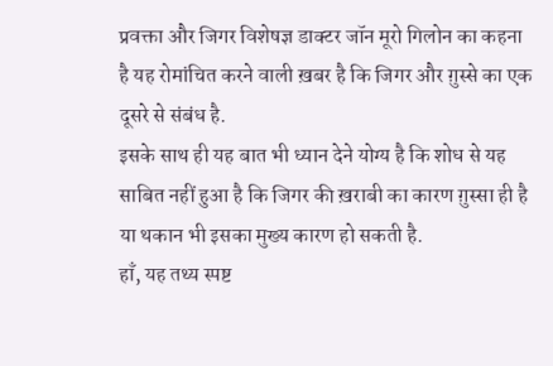प्रवक्ता और जिगर विशेषज्ञ डाक्टर जॉन मूरो गिलोन का कहना है यह रोमांचित करने वाली ख़बर है कि जिगर और ग़ुस्से का एक दूसरे से संबंध है.
इसके साथ ही यह बात भी ध्यान देने योग्य है कि शोध से यह साबित नहीं हुआ है कि जिगर की ख़राबी का कारण ग़ुस्सा ही है या थकान भी इसका मुख्य कारण हो सकती है.
हाँ, यह तथ्य स्पष्ट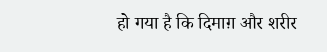हो गया है कि दिमाग़ और शरीर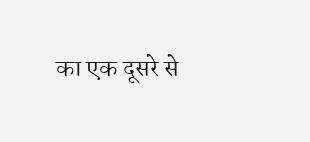का एक दूसरे से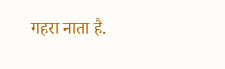गहरा नाता है.